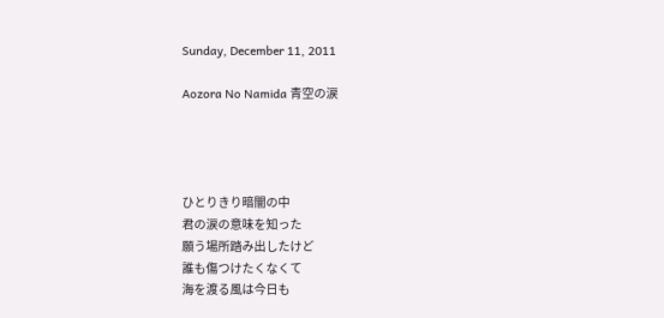Sunday, December 11, 2011

Aozora No Namida 青空の涙




ひとりきり暗闇の中
君の涙の意味を知った
願う場所踏み出したけど
誰も傷つけたくなくて
海を渡る風は今日も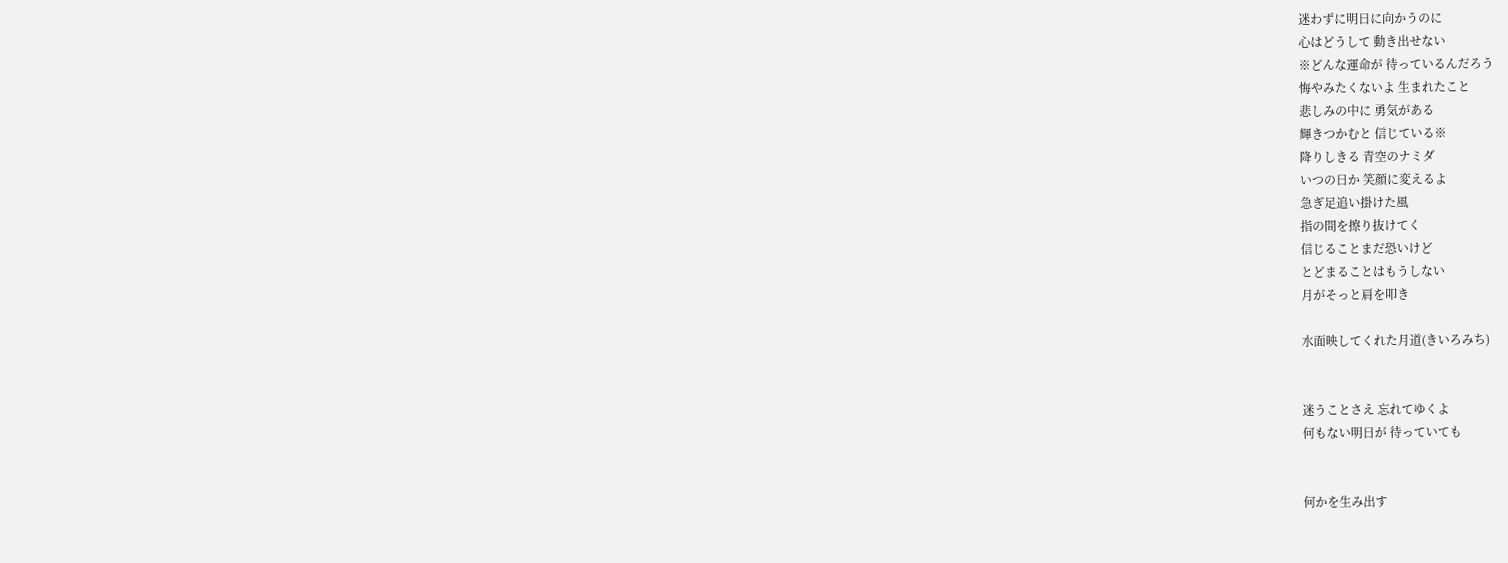迷わずに明日に向かうのに
心はどうして 動き出せない
※どんな運命が 待っているんだろう
悔やみたくないよ 生まれたこと
悲しみの中に 勇気がある
輝きつかむと 信じている※
降りしきる 青空のナミダ
いつの日か 笑顔に変えるよ
急ぎ足追い掛けた風
指の間を擦り抜けてく
信じることまだ恐いけど
とどまることはもうしない
月がそっと肩を叩き

水面映してくれた月道(きいろみち)


迷うことさえ 忘れてゆくよ
何もない明日が 待っていても


何かを生み出す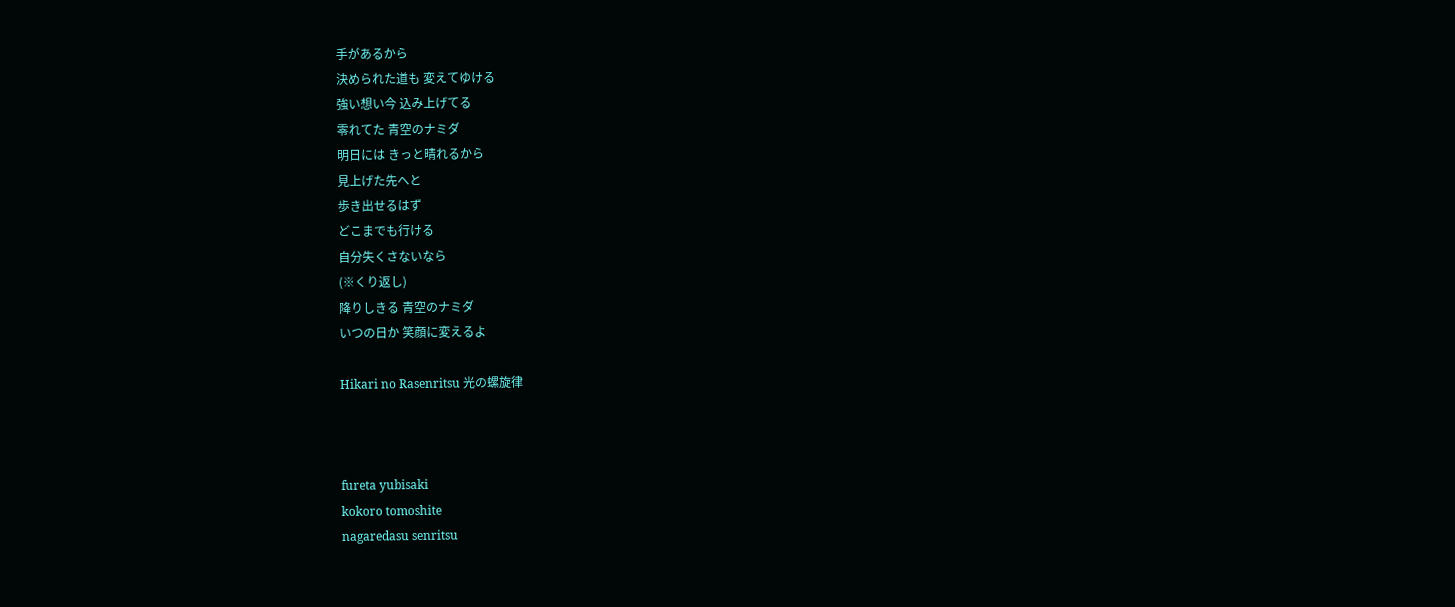手があるから
決められた道も 変えてゆける
強い想い今 込み上げてる
零れてた 青空のナミダ
明日には きっと晴れるから
見上げた先へと
歩き出せるはず
どこまでも行ける
自分失くさないなら
(※くり返し)
降りしきる 青空のナミダ
いつの日か 笑顔に変えるよ

Hikari no Rasenritsu 光の螺旋律



fureta yubisaki
kokoro tomoshite
nagaredasu senritsu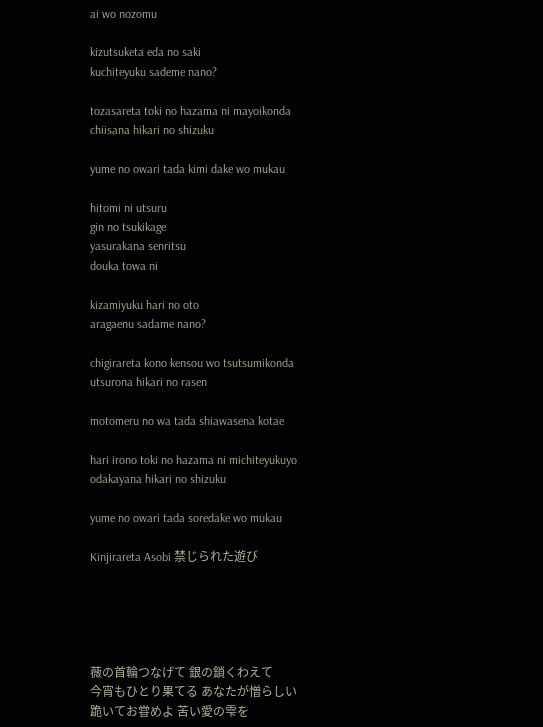ai wo nozomu

kizutsuketa eda no saki
kuchiteyuku sademe nano?

tozasareta toki no hazama ni mayoikonda
chiisana hikari no shizuku

yume no owari tada kimi dake wo mukau

hitomi ni utsuru
gin no tsukikage
yasurakana senritsu
douka towa ni

kizamiyuku hari no oto
aragaenu sadame nano?

chigirareta kono kensou wo tsutsumikonda
utsurona hikari no rasen

motomeru no wa tada shiawasena kotae

hari irono toki no hazama ni michiteyukuyo
odakayana hikari no shizuku

yume no owari tada soredake wo mukau

Kinjirareta Asobi 禁じられた遊び





薇の首輪つなげて 銀の鎖くわえて
今宵もひとり果てる あなたが憎らしい
跪いてお甞めよ 苦い愛の雫を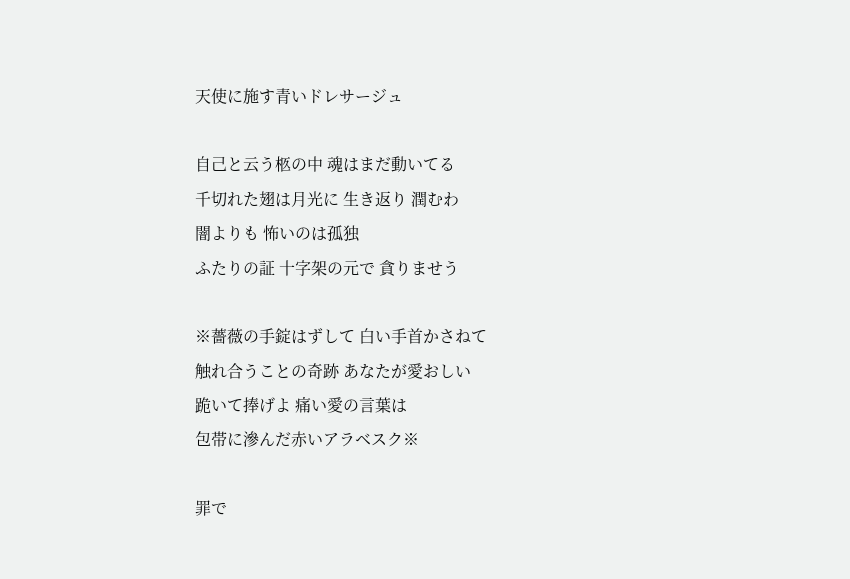天使に施す青いドレサージュ

自己と云う柩の中 魂はまだ動いてる
千切れた翅は月光に 生き返り 潤むわ
闇よりも 怖いのは孤独
ふたりの証 十字架の元で 貪りませう

※薔薇の手錠はずして 白い手首かさねて
触れ合うことの奇跡 あなたが愛おしい
跪いて捧げよ 痛い愛の言葉は
包帯に滲んだ赤いアラベスク※

罪で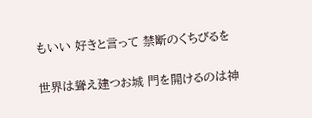もいい 好きと言って 禁断のくちびるを

世界は聳え建つお城 門を開けるのは神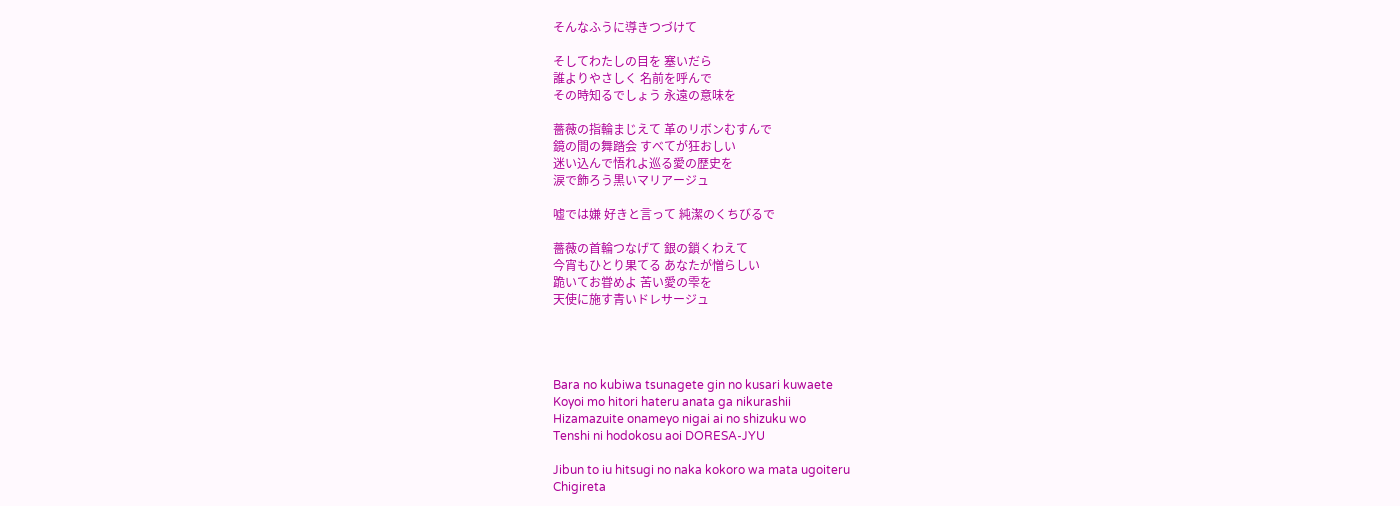そんなふうに導きつづけて

そしてわたしの目を 塞いだら
誰よりやさしく 名前を呼んで
その時知るでしょう 永遠の意味を

薔薇の指輪まじえて 革のリボンむすんで
鏡の間の舞踏会 すべてが狂おしい
迷い込んで悟れよ巡る愛の歴史を
涙で飾ろう黒いマリアージュ

嘘では嫌 好きと言って 純潔のくちびるで

薔薇の首輪つなげて 銀の鎖くわえて
今宵もひとり果てる あなたが憎らしい
跪いてお甞めよ 苦い愛の雫を
天使に施す青いドレサージュ




Bara no kubiwa tsunagete gin no kusari kuwaete
Koyoi mo hitori hateru anata ga nikurashii
Hizamazuite onameyo nigai ai no shizuku wo
Tenshi ni hodokosu aoi DORESA-JYU

Jibun to iu hitsugi no naka kokoro wa mata ugoiteru
Chigireta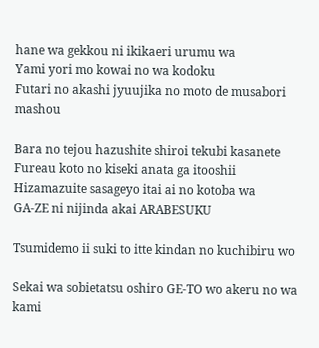hane wa gekkou ni ikikaeri urumu wa
Yami yori mo kowai no wa kodoku
Futari no akashi jyuujika no moto de musabori mashou

Bara no tejou hazushite shiroi tekubi kasanete
Fureau koto no kiseki anata ga itooshii
Hizamazuite sasageyo itai ai no kotoba wa
GA-ZE ni nijinda akai ARABESUKU

Tsumidemo ii suki to itte kindan no kuchibiru wo

Sekai wa sobietatsu oshiro GE-TO wo akeru no wa kami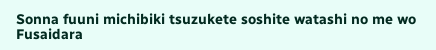Sonna fuuni michibiki tsuzukete soshite watashi no me wo
Fusaidara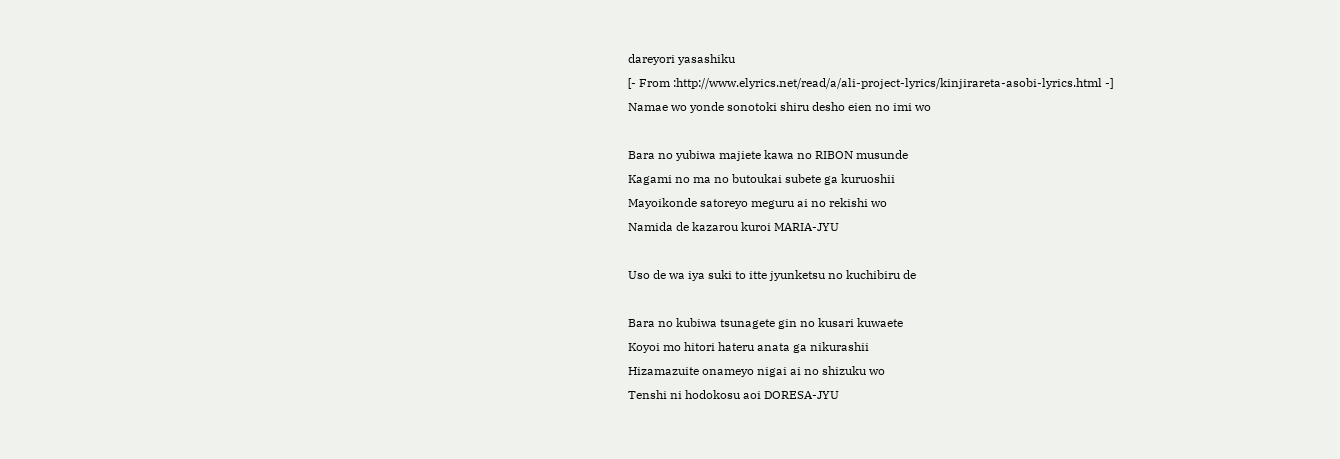dareyori yasashiku
[- From :http://www.elyrics.net/read/a/ali-project-lyrics/kinjirareta-asobi-lyrics.html -]
Namae wo yonde sonotoki shiru desho eien no imi wo

Bara no yubiwa majiete kawa no RIBON musunde
Kagami no ma no butoukai subete ga kuruoshii
Mayoikonde satoreyo meguru ai no rekishi wo
Namida de kazarou kuroi MARIA-JYU

Uso de wa iya suki to itte jyunketsu no kuchibiru de

Bara no kubiwa tsunagete gin no kusari kuwaete
Koyoi mo hitori hateru anata ga nikurashii
Hizamazuite onameyo nigai ai no shizuku wo
Tenshi ni hodokosu aoi DORESA-JYU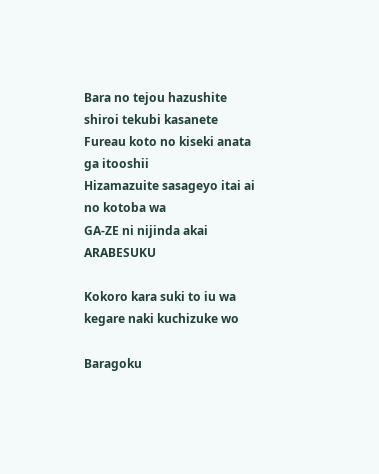Bara no tejou hazushite shiroi tekubi kasanete
Fureau koto no kiseki anata ga itooshii
Hizamazuite sasageyo itai ai no kotoba wa
GA-ZE ni nijinda akai ARABESUKU

Kokoro kara suki to iu wa kegare naki kuchizuke wo

Baragoku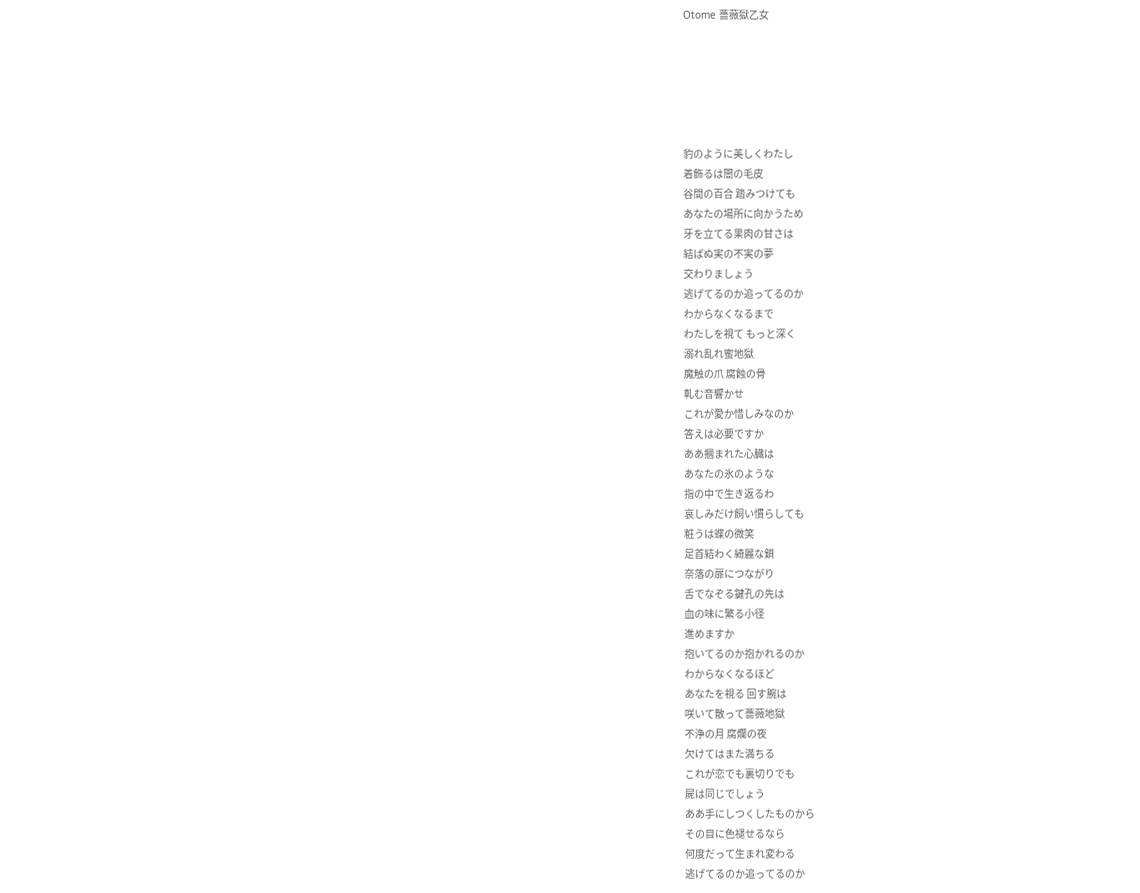Otome 薔薇獄乙女






豹のように美しくわたし
着飾るは闇の毛皮
谷間の百合 踏みつけても
あなたの場所に向かうため
牙を立てる果肉の甘さは
結ばぬ実の不実の夢
交わりましょう
逃げてるのか追ってるのか
わからなくなるまで
わたしを視て もっと深く
溺れ乱れ蜜地獄
魔触の爪 腐蝕の骨
軋む音響かせ
これが愛か惜しみなのか
答えは必要ですか
ああ摑まれた心臓は
あなたの氷のような
指の中で生き返るわ
哀しみだけ飼い慣らしても
粧うは蝶の微笑
足首結わく綺麗な鎖
奈落の扉につながり
舌でなぞる鍵孔の先は
血の味に繁る小径
進めますか
抱いてるのか抱かれるのか
わからなくなるほど
あなたを視る 回す腕は
咲いて散って薔薇地獄
不浄の月 腐爛の夜
欠けてはまた満ちる
これが恋でも裏切りでも
屍は同じでしょう
ああ手にしつくしたものから
その目に色褪せるなら
何度だって生まれ変わる
逃げてるのか追ってるのか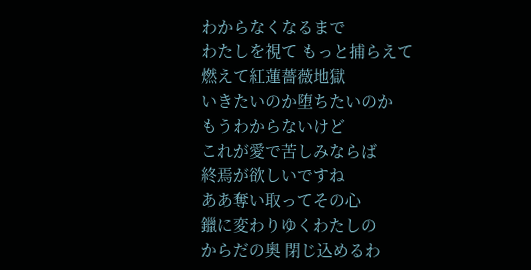わからなくなるまで
わたしを視て もっと捕らえて
燃えて紅蓮薔薇地獄
いきたいのか堕ちたいのか
もうわからないけど
これが愛で苦しみならば
終焉が欲しいですね
ああ奪い取ってその心
鑞に変わりゆくわたしの
からだの奥 閉じ込めるわ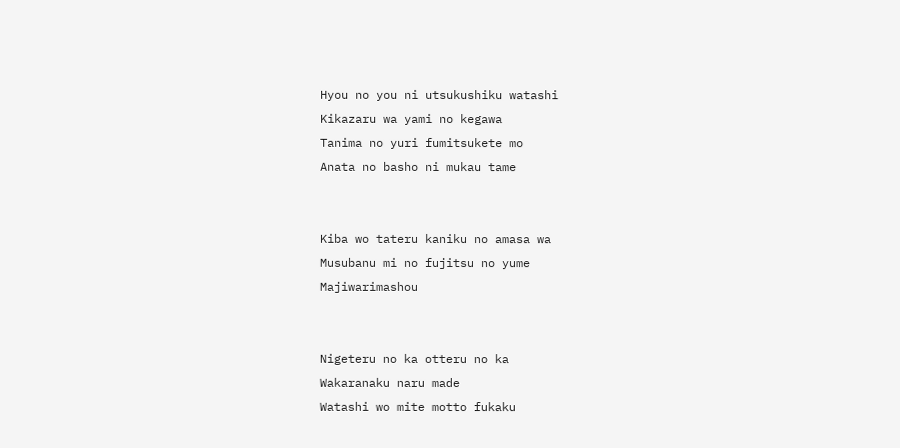Hyou no you ni utsukushiku watashi
Kikazaru wa yami no kegawa
Tanima no yuri fumitsukete mo
Anata no basho ni mukau tame


Kiba wo tateru kaniku no amasa wa
Musubanu mi no fujitsu no yume
Majiwarimashou


Nigeteru no ka otteru no ka
Wakaranaku naru made
Watashi wo mite motto fukaku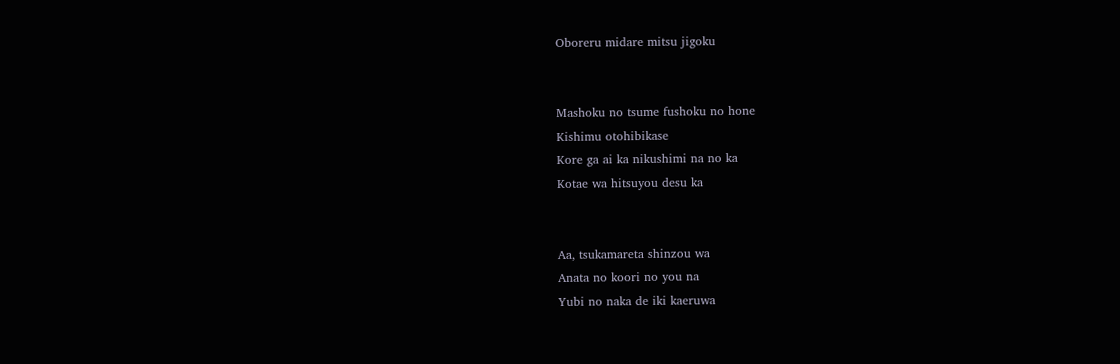Oboreru midare mitsu jigoku


Mashoku no tsume fushoku no hone
Kishimu otohibikase
Kore ga ai ka nikushimi na no ka
Kotae wa hitsuyou desu ka


Aa, tsukamareta shinzou wa
Anata no koori no you na
Yubi no naka de iki kaeruwa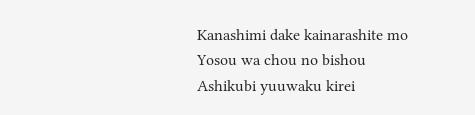Kanashimi dake kainarashite mo
Yosou wa chou no bishou
Ashikubi yuuwaku kirei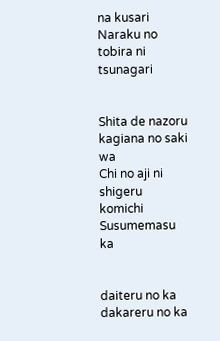na kusari
Naraku no tobira ni tsunagari


Shita de nazoru kagiana no saki wa
Chi no aji ni shigeru komichi
Susumemasu ka


daiteru no ka dakareru no ka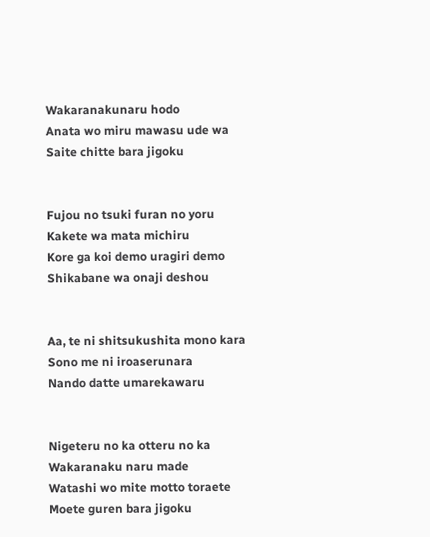Wakaranakunaru hodo
Anata wo miru mawasu ude wa
Saite chitte bara jigoku


Fujou no tsuki furan no yoru
Kakete wa mata michiru
Kore ga koi demo uragiri demo
Shikabane wa onaji deshou


Aa, te ni shitsukushita mono kara
Sono me ni iroaserunara
Nando datte umarekawaru


Nigeteru no ka otteru no ka
Wakaranaku naru made
Watashi wo mite motto toraete
Moete guren bara jigoku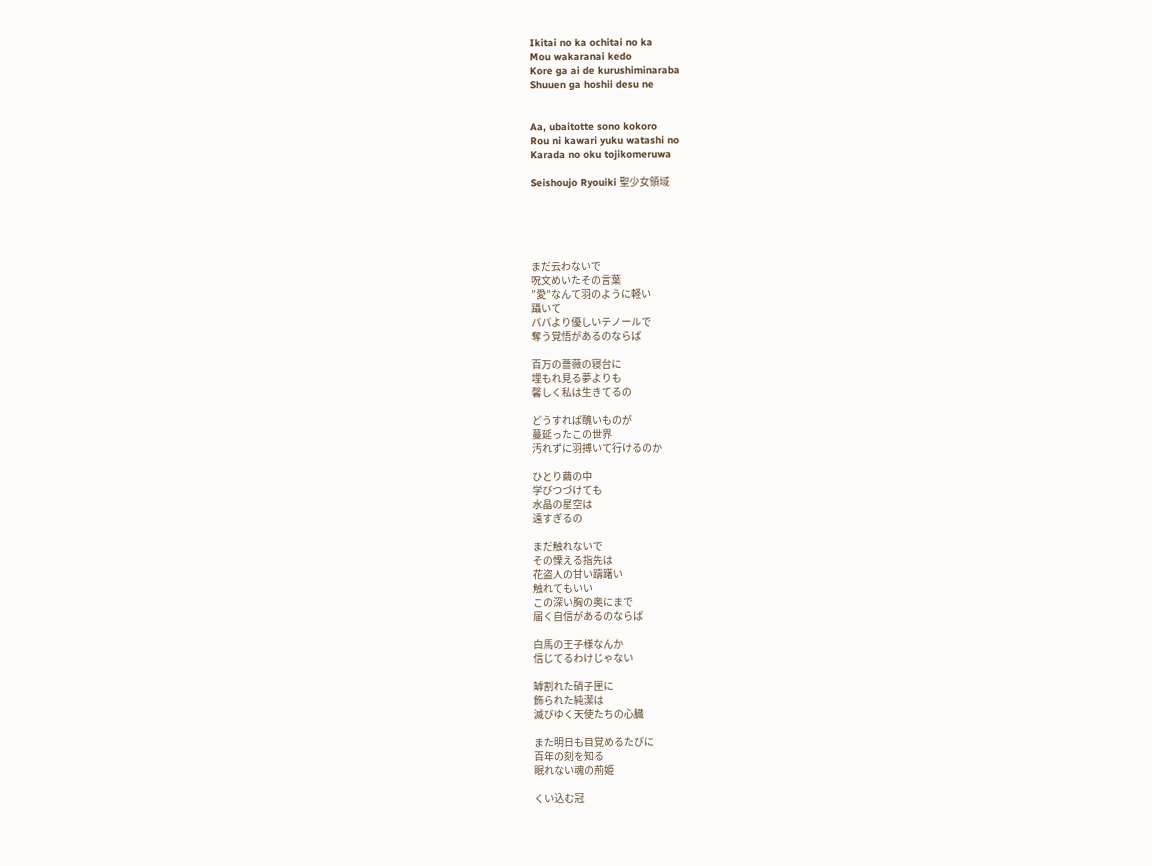Ikitai no ka ochitai no ka
Mou wakaranai kedo
Kore ga ai de kurushiminaraba
Shuuen ga hoshii desu ne


Aa, ubaitotte sono kokoro
Rou ni kawari yuku watashi no
Karada no oku tojikomeruwa

Seishoujo Ryouiki 聖少女領域





まだ云わないで
呪文めいたその言葉
”愛”なんて羽のように軽い
躡いて
パパより優しいテノールで
奪う覚悟があるのならば

百万の薔薇の寝台に
埋もれ見る夢よりも
馨しく私は生きてるの

どうすれば醜いものが
蔓延ったこの世界
汚れずに羽搏いて行けるのか

ひとり繭の中
学びつづけても
水晶の星空は
遠すぎるの

まだ触れないで
その慄える指先は
花盗人の甘い躊躇い
触れてもいい
この深い胸の奥にまで
届く自信があるのならば

白馬の王子様なんか
信じてるわけじゃない

罅割れた硝子匣に
飾られた純潔は
滅びゆく天使たちの心臓

また明日も目覚めるたびに
百年の刻を知る
眠れない魂の荊姫

くい込む冠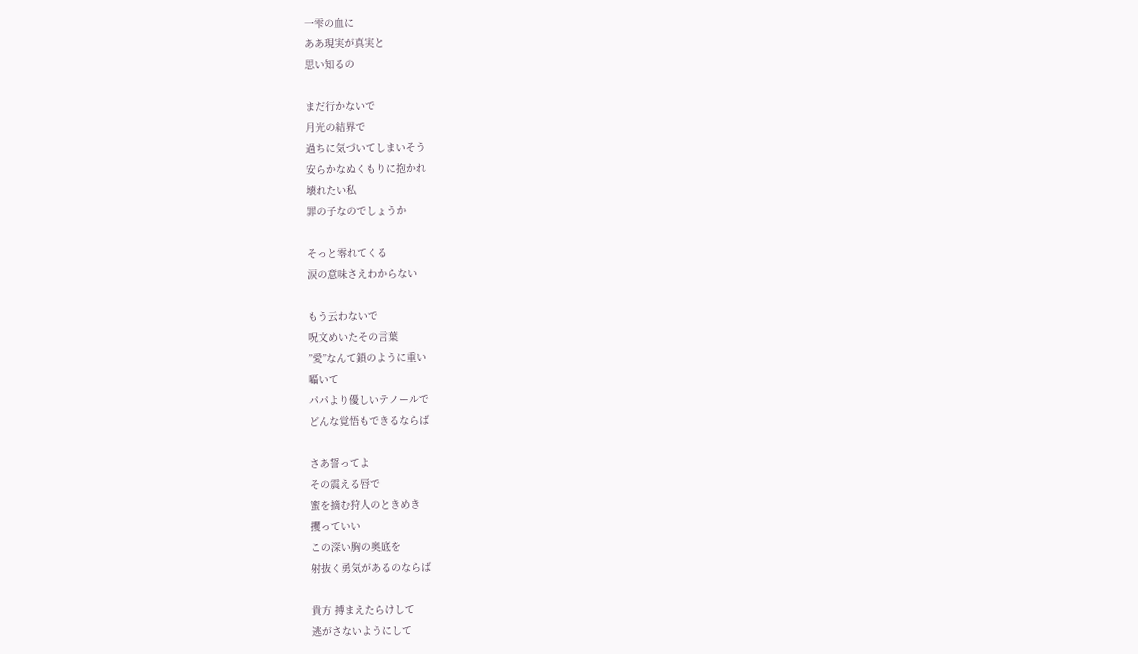一雫の血に
ああ現実が真実と
思い知るの

まだ行かないで
月光の結界で
過ちに気づいてしまいそう
安らかなぬくもりに抱かれ
壊れたい私
罪の子なのでしょうか

そっと零れてくる
涙の意味さえわからない

もう云わないで
呪文めいたその言葉
”愛”なんて鎖のように重い
囁いて
パパより優しいテノールで
どんな覚悟もできるならば

さあ誓ってよ
その震える唇で
蜜を摘む狩人のときめき
攫っていい
この深い胸の奥底を
射抜く勇気があるのならば

貴方 搏まえたらけして
逃がさないようにして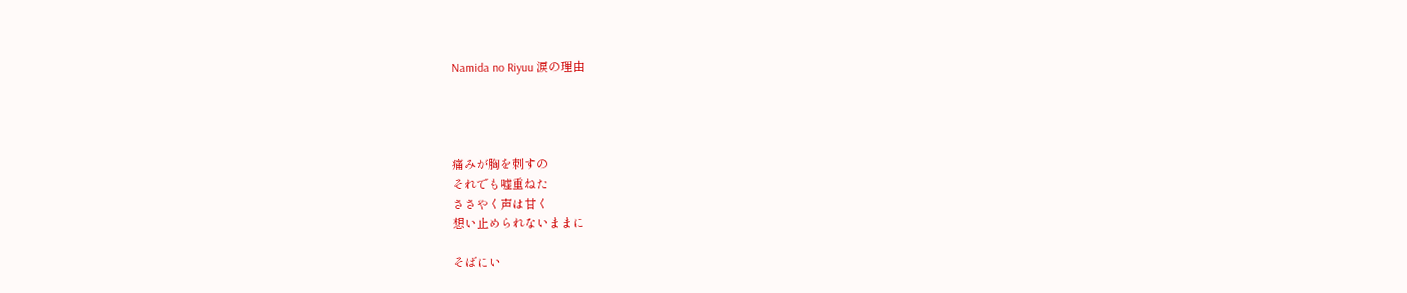Namida no Riyuu 涙の理由




痛みが胸を刺すの
それでも嘘重ねた
ささやく声は甘く
想い止められないままに

そばにい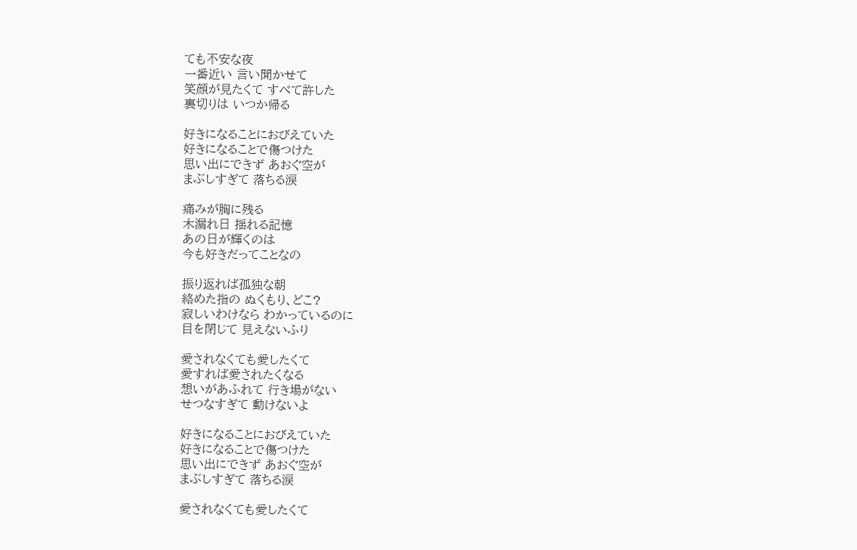ても不安な夜
一番近い 言い聞かせて
笑顔が見たくて すべて許した
裏切りは いつか帰る

好きになることにおびえていた
好きになることで傷つけた
思い出にできず あおぐ空が
まぶしすぎて 落ちる涙

痛みが胸に残る
木漏れ日 揺れる記憶
あの日が輝くのは
今も好きだってことなの

振り返れば孤独な朝
絡めた指の ぬくもり、どこ?
寂しいわけなら わかっているのに
目を閉じて 見えないふり

愛されなくても愛したくて
愛すれば愛されたくなる
想いがあふれて 行き場がない
せつなすぎて 動けないよ

好きになることにおびえていた
好きになることで傷つけた
思い出にできず あおぐ空が
まぶしすぎて 落ちる涙

愛されなくても愛したくて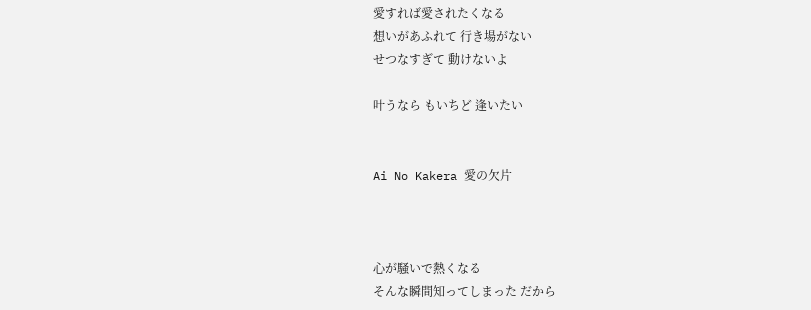愛すれば愛されたくなる
想いがあふれて 行き場がない
せつなすぎて 動けないよ

叶うなら もいちど 逢いたい


Ai No Kakera 愛の欠片



心が騒いで熱くなる
そんな瞬間知ってしまった だから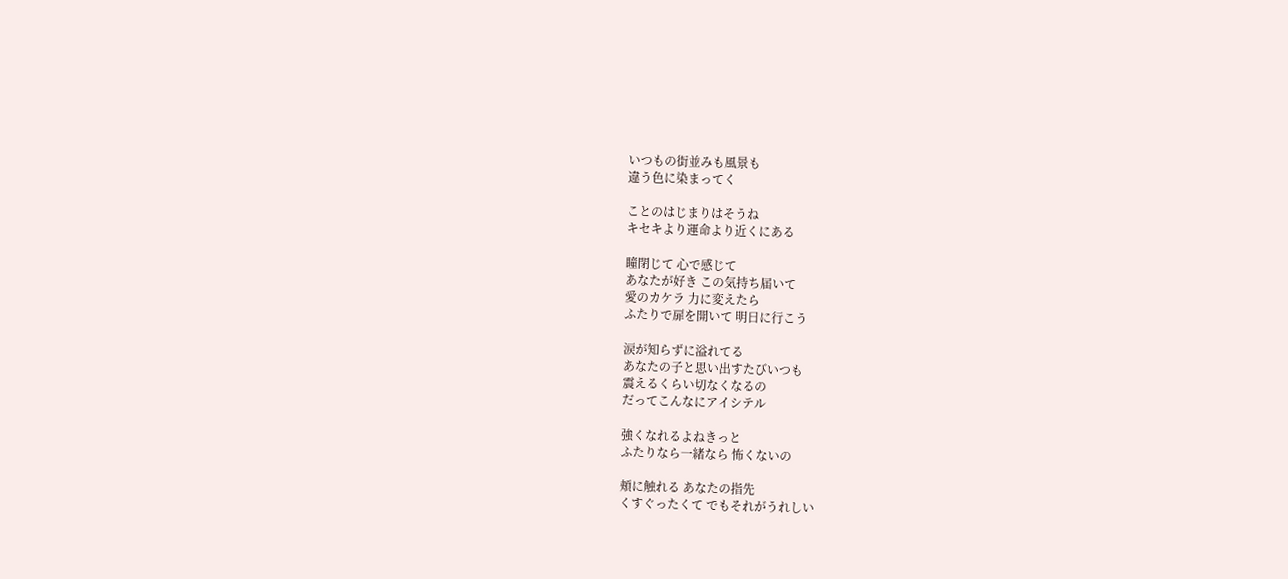いつもの街並みも風景も
違う色に染まってく

ことのはじまりはそうね
キセキより運命より近くにある

瞳閉じて 心で感じて
あなたが好き この気持ち届いて
愛のカケラ 力に変えたら
ふたりで扉を開いて 明日に行こう

涙が知らずに溢れてる
あなたの子と思い出すたびいつも
震えるくらい切なくなるの
だってこんなにアイシテル

強くなれるよねきっと
ふたりなら一緒なら 怖くないの

頬に触れる あなたの指先
くすぐったくて でもそれがうれしい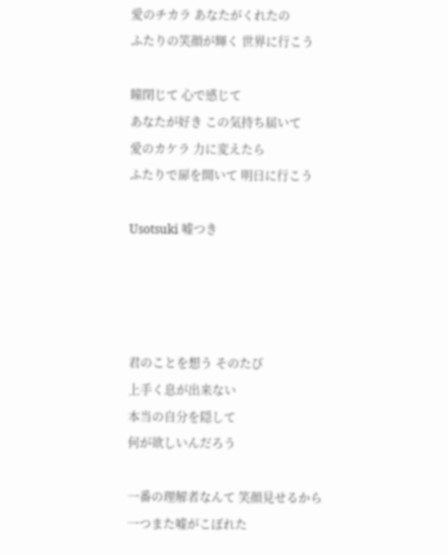愛のチカラ あなたがくれたの
ふたりの笑顔が輝く 世界に行こう

瞳閉じて 心で感じて
あなたが好き この気持ち届いて
愛のカケラ 力に変えたら
ふたりで扉を開いて 明日に行こう

Usotsuki 嘘つき




君のことを想う そのたび
上手く息が出来ない
本当の自分を隠して
何が欲しいんだろう

一番の理解者なんて 笑顔見せるから
一つまた嘘がこぼれた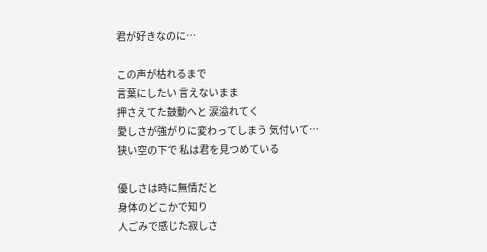君が好きなのに…

この声が枯れるまで
言葉にしたい 言えないまま
押さえてた鼓動へと 涙溢れてく
愛しさが強がりに変わってしまう 気付いて…
狭い空の下で 私は君を見つめている

優しさは時に無情だと
身体のどこかで知り
人ごみで感じた寂しさ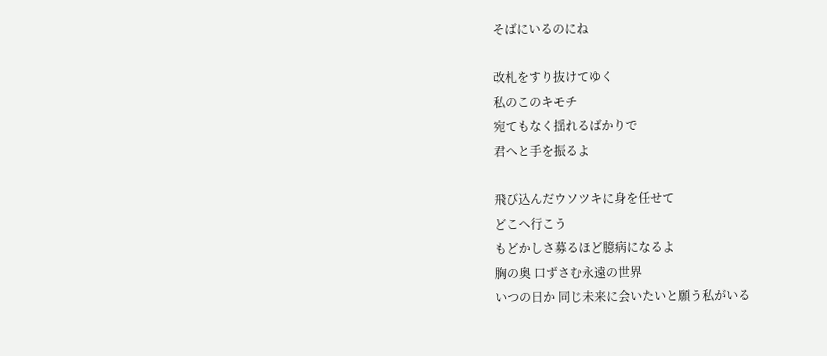そばにいるのにね

改札をすり抜けてゆく
私のこのキモチ
宛てもなく揺れるばかりで
君へと手を振るよ

飛び込んだウソツキに身を任せて
どこへ行こう
もどかしさ募るほど臆病になるよ
胸の奥 口ずさむ永遠の世界
いつの日か 同じ未来に会いたいと願う私がいる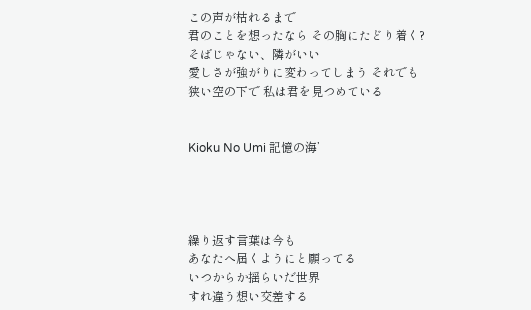この声が枯れるまで
君のことを想ったなら その胸にたどり着く?
そばじゃない、隣がいい
愛しさが強がりに変わってしまう それでも
狭い空の下で 私は君を見つめている


Kioku No Umi 記憶の海’




繰り返す言葉は今も
あなたへ屆くようにと願ってる
いつからか揺らいだ世界
すれ違う想い交差する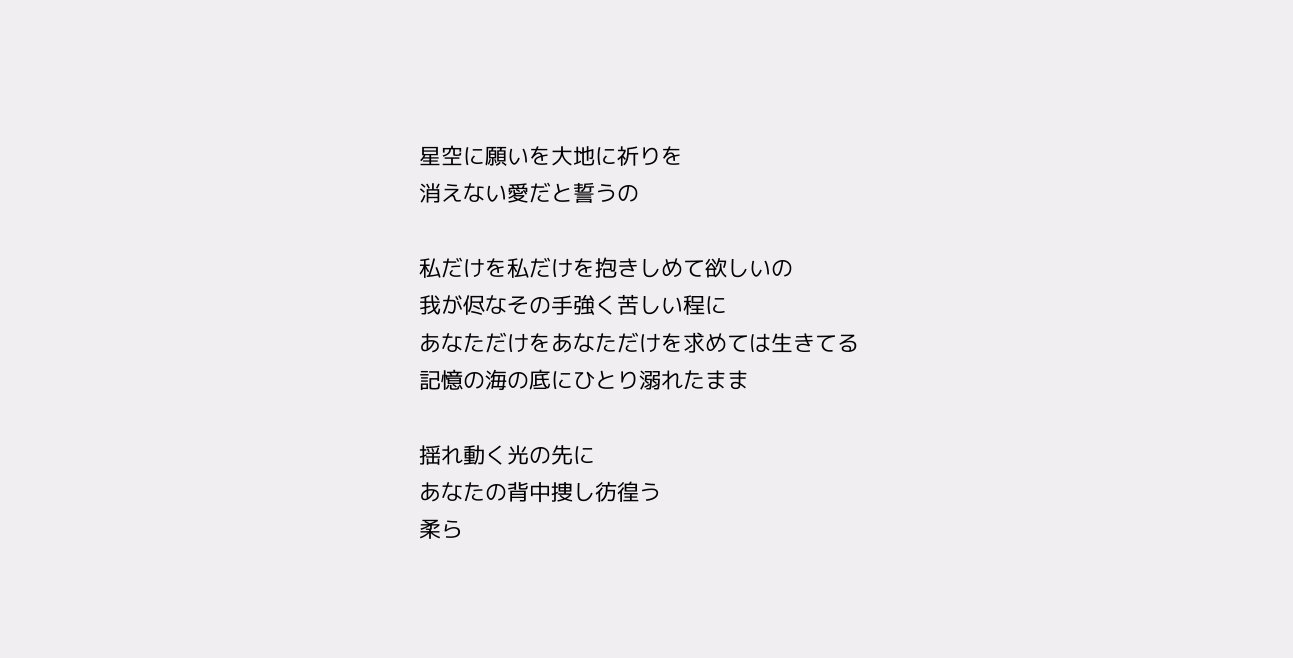星空に願いを大地に祈りを
消えない愛だと誓うの

私だけを私だけを抱きしめて欲しいの
我が侭なその手強く苦しい程に
あなただけをあなただけを求めては生きてる
記憶の海の底にひとり溺れたまま

揺れ動く光の先に
あなたの背中捜し彷徨う
柔ら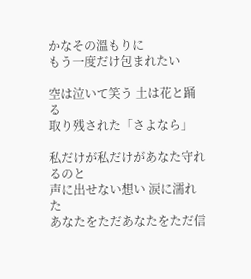かなその溫もりに
もう一度だけ包まれたい

空は泣いて笑う 土は花と踊る
取り残された「さよなら」

私だけが私だけがあなた守れるのと
声に出せない想い 涙に濡れた
あなたをただあなたをただ信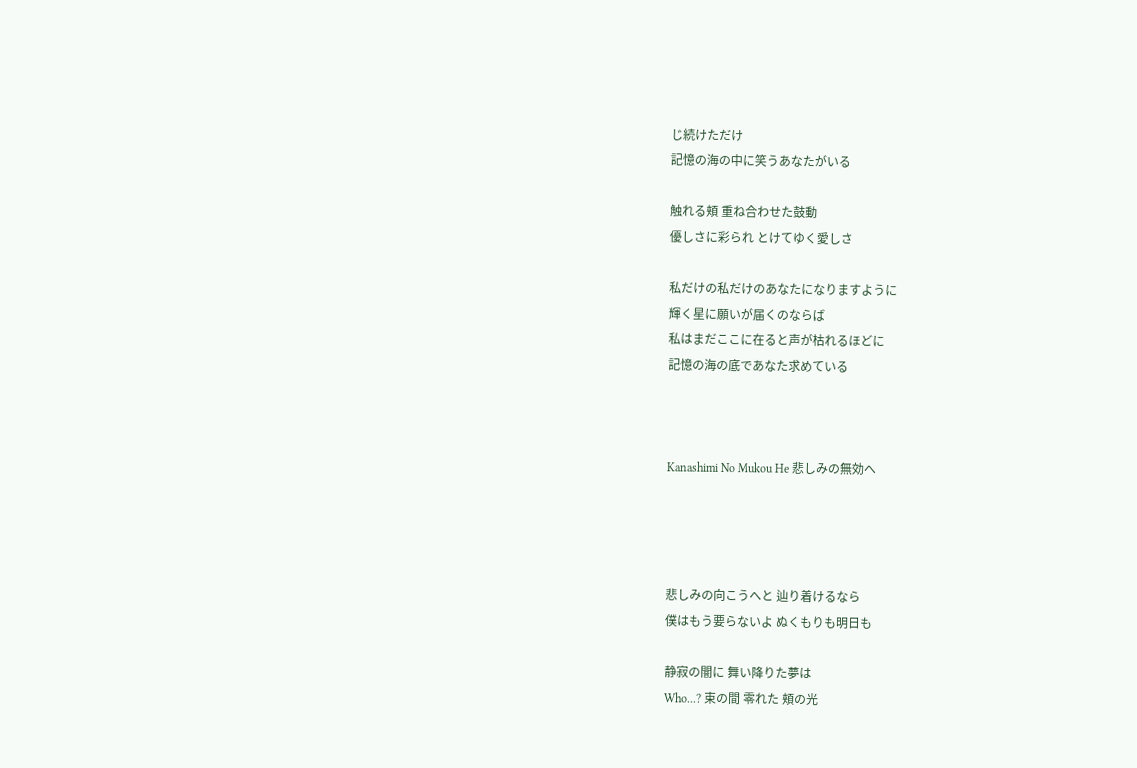じ続けただけ
記憶の海の中に笑うあなたがいる

触れる頬 重ね合わせた鼓動
優しさに彩られ とけてゆく愛しさ

私だけの私だけのあなたになりますように
輝く星に願いが届くのならば
私はまだここに在ると声が枯れるほどに
記憶の海の底であなた求めている



Kanashimi No Mukou He 悲しみの無効へ




悲しみの向こうへと 辿り着けるなら
僕はもう要らないよ ぬくもりも明日も

静寂の闇に 舞い降りた夢は
Who...? 束の間 零れた 頬の光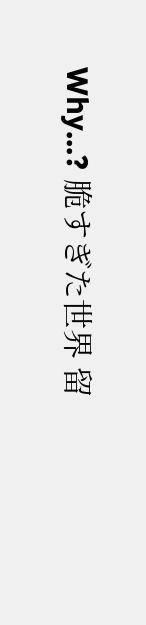Why...? 脆すぎた世界 留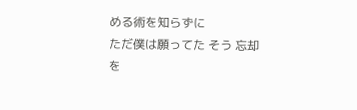める術を知らずに
ただ僕は願ってた そう 忘却を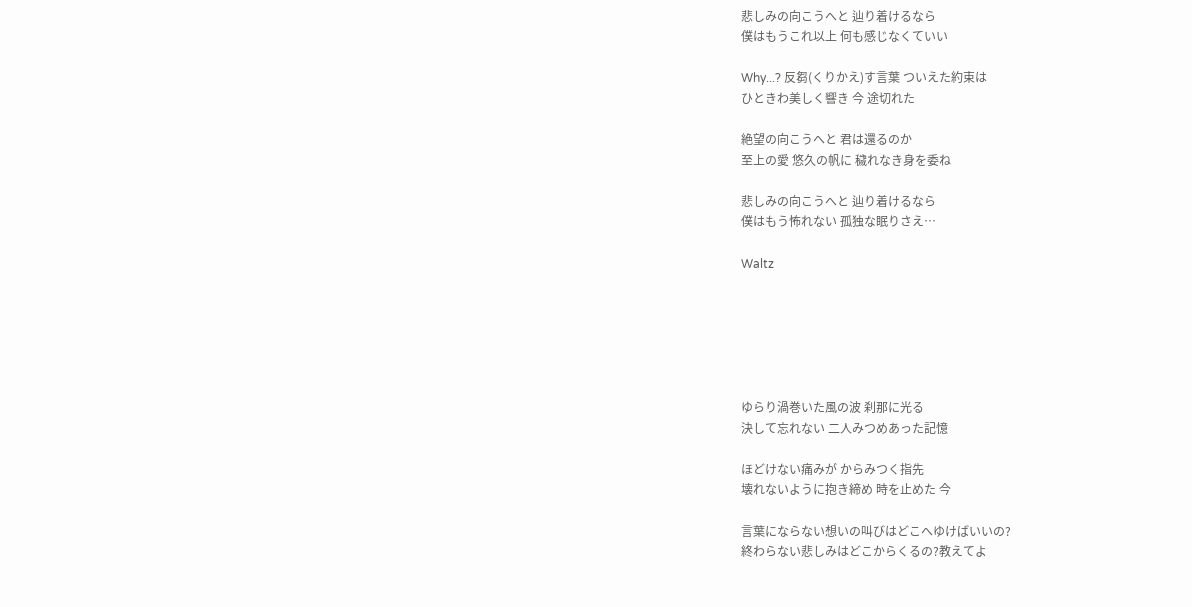悲しみの向こうへと 辿り着けるなら
僕はもうこれ以上 何も感じなくていい

Why...? 反芻(くりかえ)す言葉 ついえた約束は
ひときわ美しく響き 今 途切れた

絶望の向こうへと 君は還るのか
至上の愛 悠久の帆に 穢れなき身を委ね

悲しみの向こうへと 辿り着けるなら
僕はもう怖れない 孤独な眠りさえ…

Waltz






ゆらり渦巻いた風の波 刹那に光る
決して忘れない 二人みつめあった記憶

ほどけない痛みが からみつく指先
壊れないように抱き締め 時を止めた 今

言葉にならない想いの叫びはどこへゆけばいいの?
終わらない悲しみはどこからくるの?教えてよ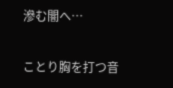滲む闇へ…

ことり胸を打つ音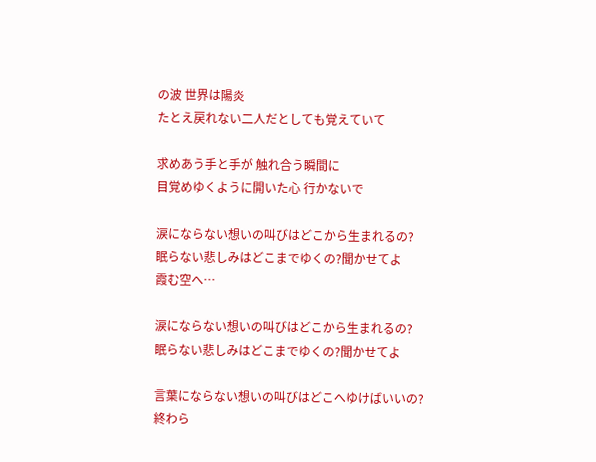の波 世界は陽炎
たとえ戻れない二人だとしても覚えていて

求めあう手と手が 触れ合う瞬間に
目覚めゆくように開いた心 行かないで

涙にならない想いの叫びはどこから生まれるの?
眠らない悲しみはどこまでゆくの?聞かせてよ
霞む空へ…

涙にならない想いの叫びはどこから生まれるの?
眠らない悲しみはどこまでゆくの?聞かせてよ

言葉にならない想いの叫びはどこへゆけばいいの?
終わら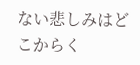ない悲しみはどこからく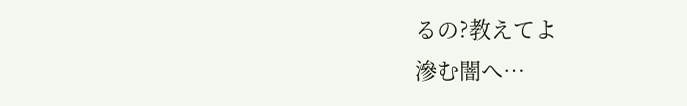るの?教えてよ
滲む闇へ…